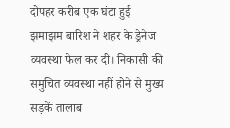दोपहर करीब एक घंटा हुई झमाझम बारिश ने शहर के ड्रेनेज व्यवस्था फेल कर दी। निकासी की समुचित व्यवस्था नहीं होने से मुख्य सड़कें तालाब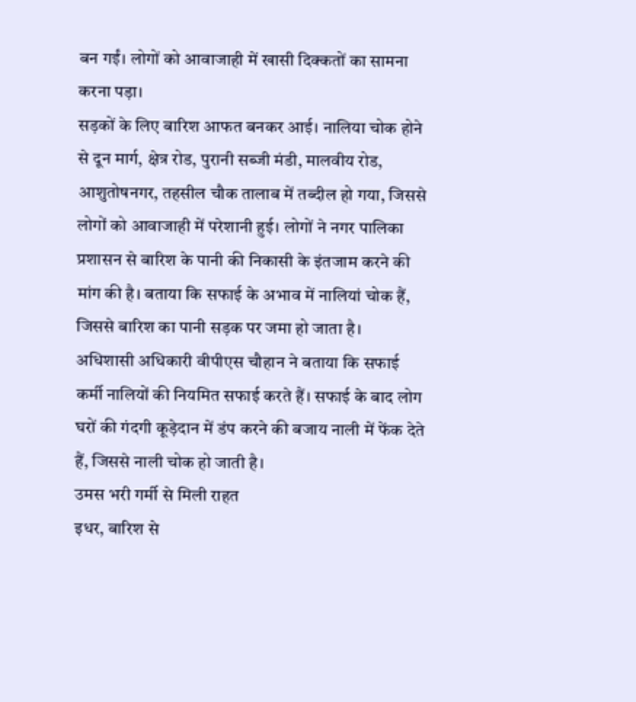बन गईं। लोगों को आवाजाही में खासी दिक्कतों का सामना करना पड़ा।
सड़कों के लिए बारिश आफत बनकर आई। नालिया चोक होने से दून मार्ग, क्षेत्र रोड, पुरानी सब्जी मंडी, मालवीय रोड, आशुतोषनगर, तहसील चौक तालाब में तब्दील हो गया, जिससे लोगों को आवाजाही में परेशानी हुई। लोगों ने नगर पालिका प्रशासन से बारिश के पानी की निकासी के इंतजाम करने की मांग की है। बताया कि सफाई के अभाव में नालियां चोक हैं, जिससे बारिश का पानी सड़क पर जमा हो जाता है।
अधिशासी अधिकारी वीपीएस चौहान ने बताया कि सफाई कर्मी नालियों की नियमित सफाई करते हैं। सफाई के बाद लोग घरों की गंदगी कूड़ेदान में डंप करने की बजाय नाली में फेंक देते हैं, जिससे नाली चोक हो जाती है।
उमस भरी गर्मी से मिली राहत
इधर, बारिश से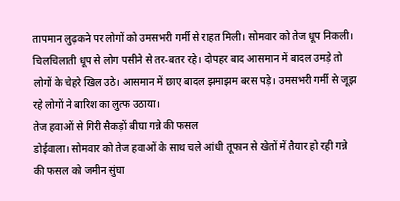तापमान लुढ़कने पर लोगों को उमसभरी गर्मी से राहत मिली। सोमवार को तेज धूप निकली। चिलचिलाती धूप से लोग पसीने से तर-बतर रहे। दोपहर बाद आसमान में बादल उमड़े तो लोगों के चेहरे खिल उठे। आसमान में छाए बादल झमाझम बरस पड़े। उमसभरी गर्मी से जूझ रहे लोगों ने बारिश का लुत्फ उठाया।
तेज हवाओं से गिरी सैकड़ों बीघा गन्ने की फसल
डोईवाला। सोमवार को तेज हवाओं के साथ चले आंधी तूफान से खेतों में तैयार हो रही गन्ने की फसल को जमीन सुंघा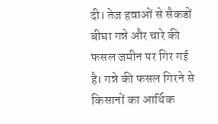दी। तेज हवाओं से सैकडों बीघा गन्ने और चारे की फसल जमीन पर गिर गई है। गन्ने की फसल गिरने से किसानों का आर्थिक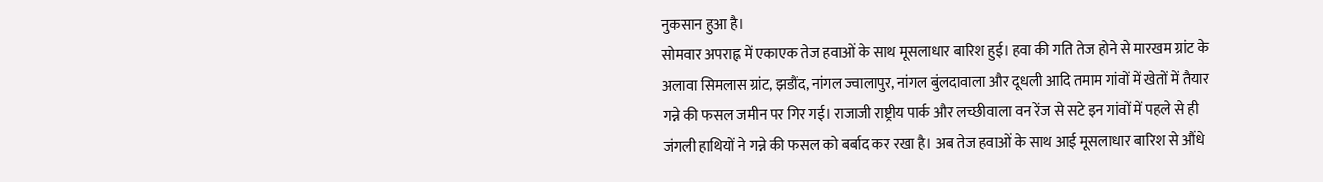नुकसान हुआ है।
सोमवार अपराह्न में एकाएक तेज हवाओं के साथ मूसलाधार बारिश हुई। हवा की गति तेज होने से मारखम ग्रांट के अलावा सिमलास ग्रांट, झडौंद, नांगल ज्वालापुर, नांगल बुंलदावाला और दूधली आदि तमाम गांवों में खेतों में तैयार गन्ने की फसल जमीन पर गिर गई। राजाजी राष्ट्रीय पार्क और लच्छीवाला वन रेंज से सटे इन गांवों में पहले से ही जंगली हाथियों ने गन्ने की फसल को बर्बाद कर रखा है। अब तेज हवाओं के साथ आई मूसलाधार बारिश से औंधे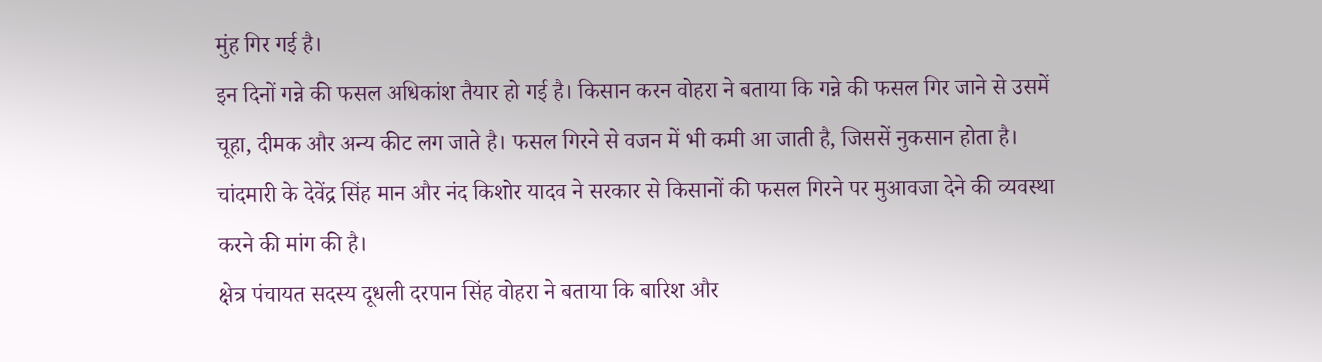मुंह गिर गई है।
इन दिनों गन्ने की फसल अधिकांश तैयार हो गई है। किसान करन वोहरा ने बताया कि गन्ने की फसल गिर जाने से उसमें चूहा, दीमक और अन्य कीट लग जाते है। फसल गिरने से वजन में भी कमी आ जाती है, जिससें नुकसान होता है। चांदमारी के देवेंद्र सिंह मान और नंद किशोर यादव ने सरकार से किसानों की फसल गिरने पर मुआवजा देने की व्यवस्था करने की मांग की है।
क्षेत्र पंचायत सदस्य दूधली दरपान सिंह वोहरा ने बताया कि बारिश और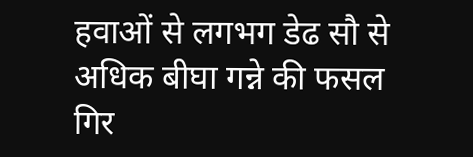हवाओं से लगभग डेढ सौ से अधिक बीघा गन्ने की फसल गिर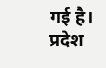गई है। प्रदेश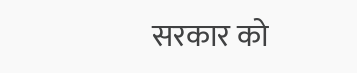सरकार को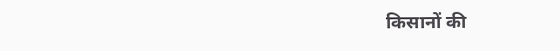किसानों की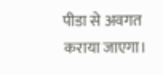पीडा से अवगत कराया जाएगा।